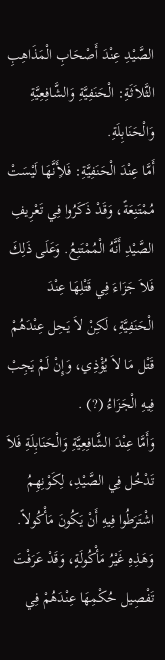الصَّيْدِ عِنْدَ أَصْحَابِ الْمَذَاهِبِ الثَّلاَثَةِ: الْحَنَفِيَّةِ وَالشَّافِعِيَّةِ وَالْحَنَابِلَةِ.
أَمَّا عِنْدَ الْحَنَفِيَّةِ: فَلأَِنَّهَا لَيْسَتْ مُمْتَنِعَةً، وَقَدْ ذَكَرُوا فِي تَعْرِيفِ الصَّيْدِ أَنَّهُ الْمُمْتَنِعُ. وَعَلَى ذَلِكَ فَلاَ جَزَاءَ فِي قَتْلِهَا عِنْدَ الْحَنَفِيَّةِ، لَكِنْ لاَ يَحِل عِنْدَهُمْ قَتْل مَا لاَ يُؤْذِي، وَإِنْ لَمْ يَجِبْ فِيهِ الْجَزَاءُ (?) .
وَأَمَّا عِنْدَ الشَّافِعِيَّةِ وَالْحَنَابِلَةِ فَلاَ تَدْخُل فِي الصَّيْدِ، لِكَوْنِهِمُ اشْتَرَطُوا فِيهِ أَنْ يَكُونَ مَأْكُولاً. وَهَذِهِ غَيْرُ مَأْكُولَةٍ، وَقَدْ عَرَفْتَ تَفْصِيل حُكْمِهَا عِنْدَهُمْ فِي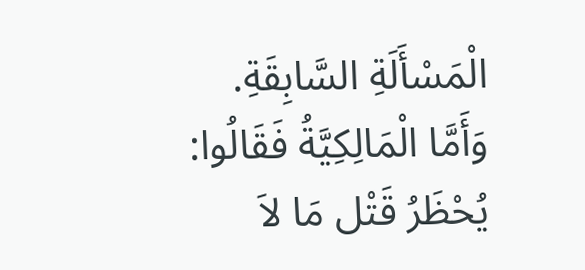الْمَسْأَلَةِ السَّابِقَةِ.
وَأَمَّا الْمَالِكِيَّةُ فَقَالُوا: يُحْظَرُ قَتْل مَا لاَ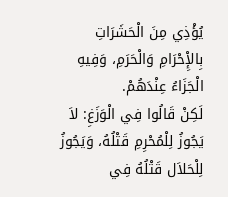يُؤْذِي مِنَ الْحَشَرَاتِ بِالإِْحْرَامِ وَالْحَرَمِ، وَفِيهِ الْجَزَاءُ عِنْدَهُمْ.
لَكِنْ قَالُوا فِي الْوَزَغِ: لاَ يَجُوزُ لِلْمُحْرِمِ قَتْلُهُ، وَيَجُوزُ لِلْحَلاَل قَتْلُهُ فِي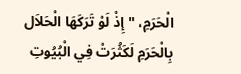الْحَرَمِ، " إِذْ لَوْ تَرَكَهَا الْحَلاَل بِالْحَرَمِ لَكَثُرَتْ فِي الْبُيُوتِ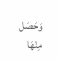وَحَصَل مِنْهَا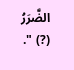الضَّرَرُ (?) ".